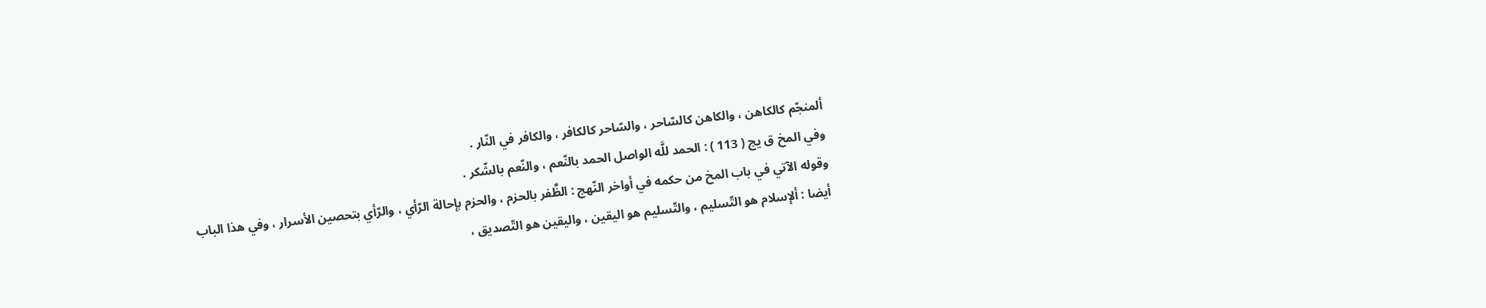ألمنجّم كالكاهن ، والكاهن كالسّاحر ، والسّاحر كالكافر ، والكافر في النّار .
وفي المخ ق يج ( 113 ) : الحمد للَّه الواصل الحمد بالنّعم ، والنّعم بالشّكر .
وقوله الآتي في باب المخ من حكمه في أواخر النّهج : الظَّفر بالحزم ، والحزم بإحالة الرّأي ، والرّأي بتحصين الأسرار ، وفي هذا الباب أيضا : ألإسلام هو التّسليم ، والتّسليم هو اليقين ، واليقين هو التّصديق ،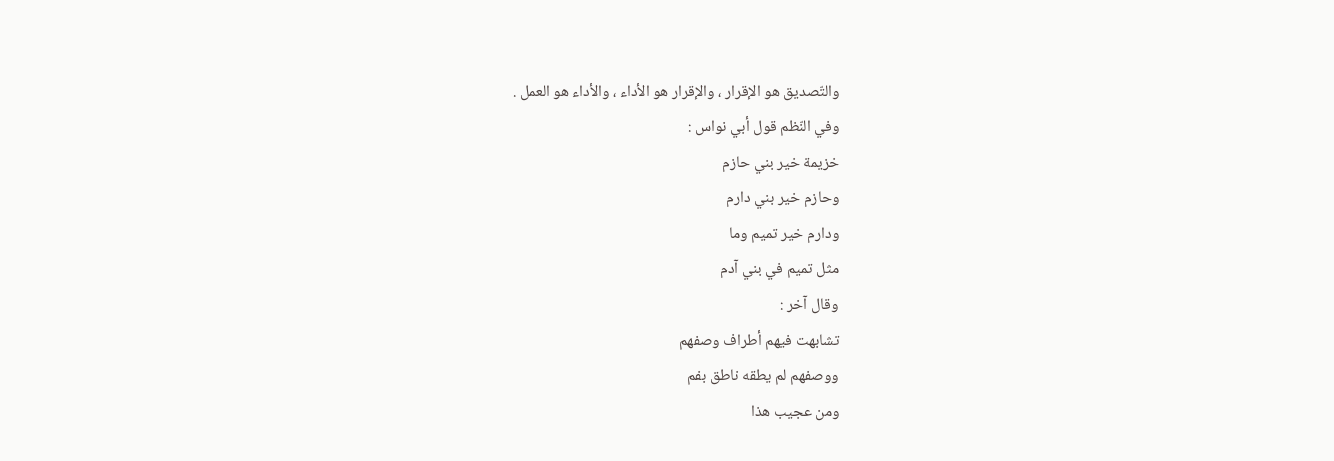والتّصديق هو الإقرار ، والإقرار هو الأداء ، والأداء هو العمل .
وفي النّظم قول أبي نواس :
خزيمة خير بني حازم
وحازم خير بني دارم
ودارم خير تميم وما
مثل تميم في بني آدم
وقال آخر :
تشابهت فيهم أطراف وصفهم
ووصفهم لم يطقه ناطق بفم
ومن عجيب هذا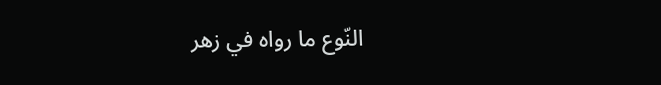النّوع ما رواه في زهر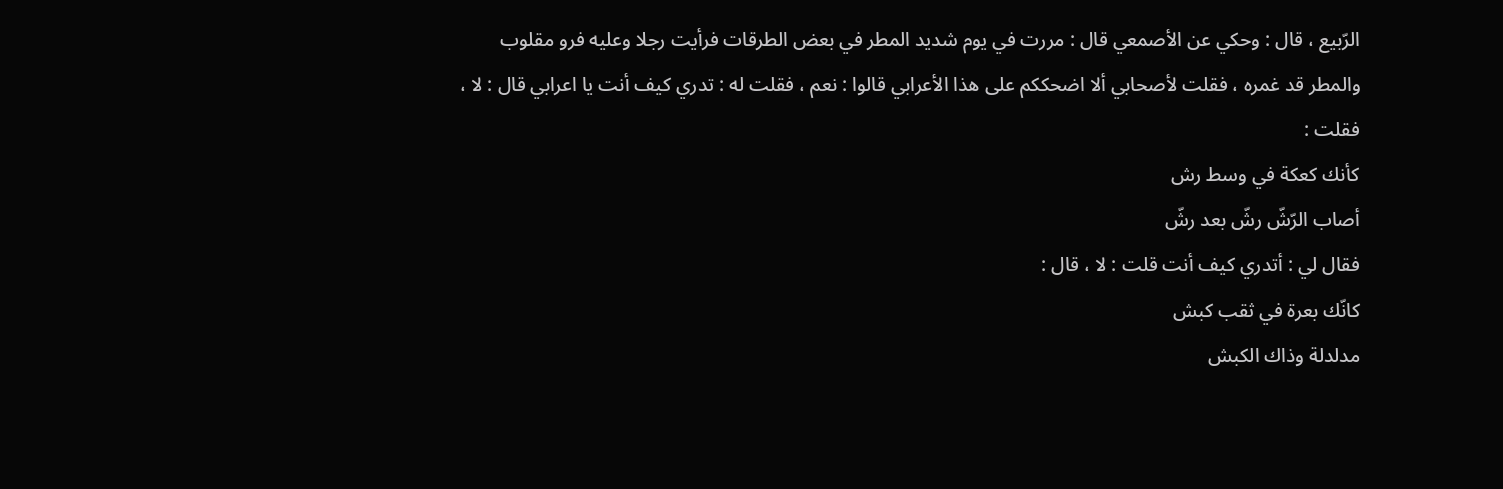الرّبيع ، قال : وحكي عن الأصمعي قال : مررت في يوم شديد المطر في بعض الطرقات فرأيت رجلا وعليه فرو مقلوب والمطر قد غمره ، فقلت لأصحابي ألا اضحككم على هذا الأعرابي قالوا : نعم ، فقلت له : تدري كيف أنت يا اعرابي قال : لا ، فقلت :
كأنك كعكة في وسط رش
أصاب الرّشّ رشّ بعد رشّ
فقال لي : أتدري كيف أنت قلت : لا ، قال :
كانّك بعرة في ثقب كبش
مدلدلة وذاك الكبش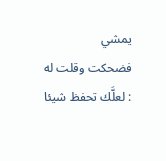يمشي
فضحكت وقلت له : لعلَّك تحفظ شيئا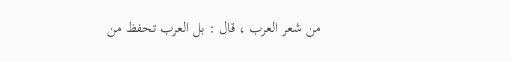من شعر العرب ، قال : بل العرب تحفظ من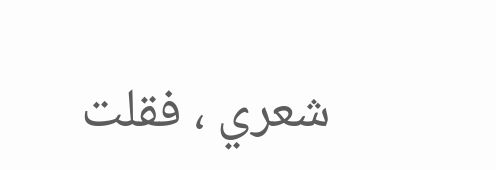شعري ، فقلت